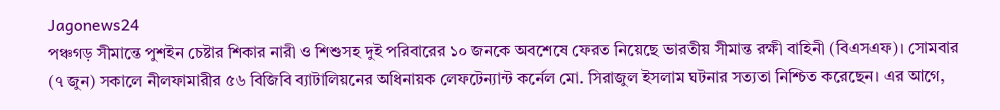Jagonews24
পঞ্চগড় সীমান্তে পুশইন চেষ্টার শিকার নারী ও শিশুসহ দুই পরিবারের ১০ জনকে অবশেষে ফেরত নিয়েছে ভারতীয় সীমান্ত রক্ষী বাহিনী (বিএসএফ)। সোমবার (৭ জুন) সকালে নীলফামারীর ৫৬ বিজিবি ব্যাটালিয়নের অধিনায়ক লেফটেন্যান্ট কর্নেল মো. সিরাজুল ইসলাম ঘটনার সত্যতা নিশ্চিত করেছেন। এর আগে,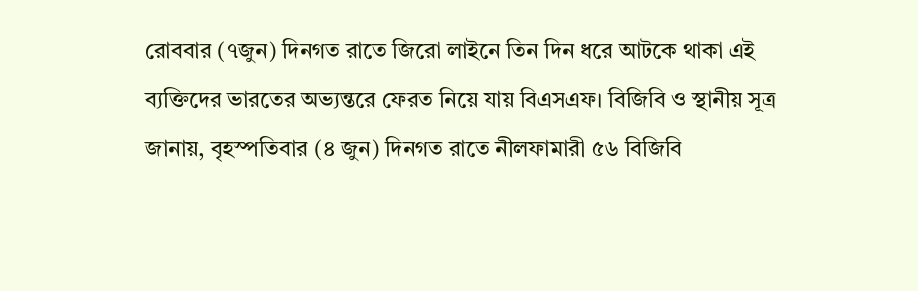রোববার (৭জুন) দিনগত রাতে জিরো লাইনে তিন দিন ধরে আটকে থাকা এই ব্যক্তিদের ভারতের অভ্যন্তরে ফেরত নিয়ে যায় বিএসএফ। বিজিবি ও স্থানীয় সূত্র জানায়, বৃহস্পতিবার (৪ জুন) দিনগত রাতে নীলফামারী ৫৬ বিজিবি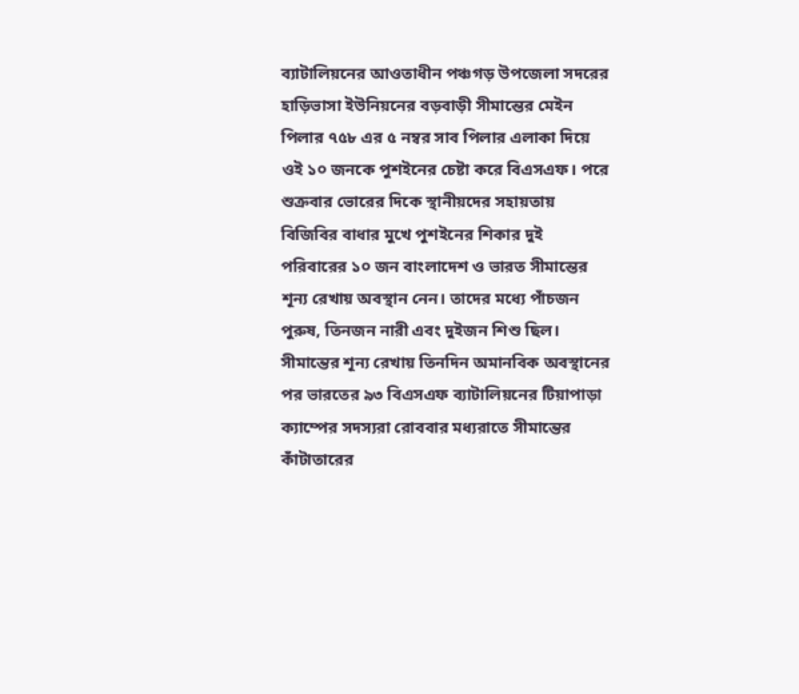ব্যাটালিয়নের আওতাধীন পঞ্চগড় উপজেলা সদরের হাড়িভাসা ইউনিয়নের বড়বাড়ী সীমান্তের মেইন পিলার ৭৫৮ এর ৫ নম্বর সাব পিলার এলাকা দিয়ে ওই ১০ জনকে পুশইনের চেষ্টা করে বিএসএফ। পরে শুক্রবার ভোরের দিকে স্থানীয়দের সহায়তায় বিজিবির বাধার মুখে পুশইনের শিকার দুই পরিবারের ১০ জন বাংলাদেশ ও ভারত সীমান্তের শূন্য রেখায় অবস্থান নেন। তাদের মধ্যে পাঁচজন পুরুষ, তিনজন নারী এবং দুইজন শিশু ছিল। সীমান্তের শূন্য রেখায় তিনদিন অমানবিক অবস্থানের পর ভারতের ৯৩ বিএসএফ ব্যাটালিয়নের টিয়াপাড়া ক্যাম্পের সদস্যরা রোববার মধ্যরাতে সীমান্তের কাঁটাতারের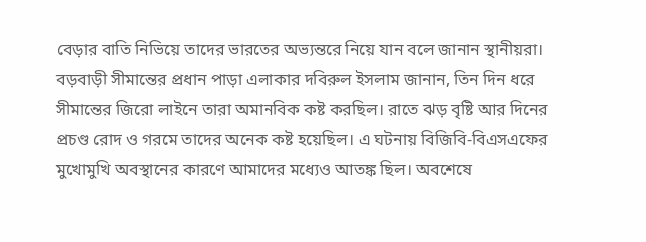বেড়ার বাতি নিভিয়ে তাদের ভারতের অভ্যন্তরে নিয়ে যান বলে জানান স্থানীয়রা। বড়বাড়ী সীমান্তের প্রধান পাড়া এলাকার দবিরুল ইসলাম জানান, তিন দিন ধরে সীমান্তের জিরো লাইনে তারা অমানবিক কষ্ট করছিল। রাতে ঝড় বৃষ্টি আর দিনের প্রচণ্ড রোদ ও গরমে তাদের অনেক কষ্ট হয়েছিল। এ ঘটনায় বিজিবি-বিএসএফের মুখোমুখি অবস্থানের কারণে আমাদের মধ্যেও আতঙ্ক ছিল। অবশেষে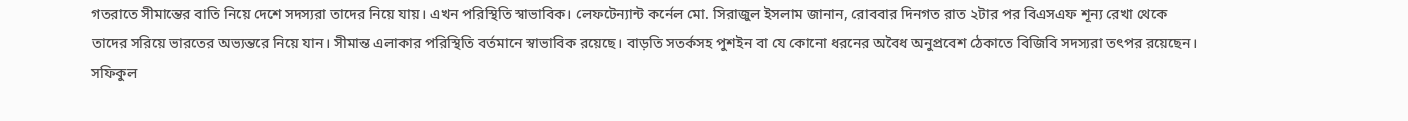গতরাতে সীমান্তের বাতি নিয়ে দেশে সদস্যরা তাদের নিয়ে যায়। এখন পরিস্থিতি স্বাভাবিক। লেফটেন্যান্ট কর্নেল মো. সিরাজুল ইসলাম জানান, রোববার দিনগত রাত ২টার পর বিএসএফ শূন্য রেখা থেকে তাদের সরিয়ে ভারতের অভ্যন্তরে নিয়ে যান। সীমান্ত এলাকার পরিস্থিতি বর্তমানে স্বাভাবিক রয়েছে। বাড়তি সতর্কসহ পুশইন বা যে কোনো ধরনের অবৈধ অনুপ্রবেশ ঠেকাতে বিজিবি সদস্যরা তৎপর রয়েছেন। সফিকুল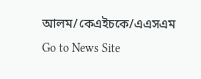আলম/কেএইচকে/এএসএম
Go to News Site